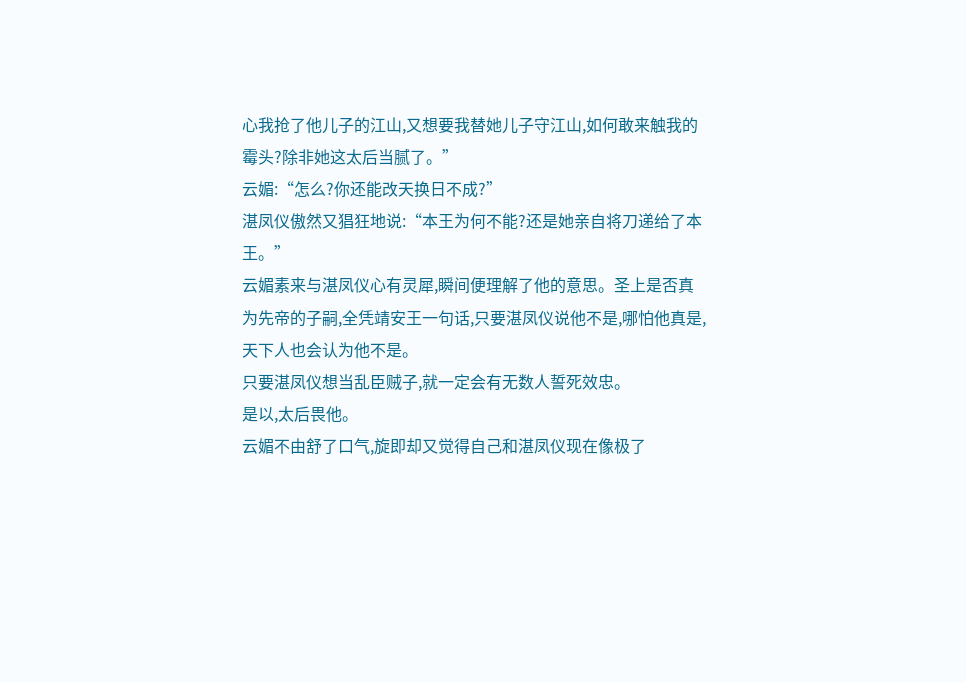心我抢了他儿子的江山,又想要我替她儿子守江山,如何敢来触我的霉头?除非她这太后当腻了。”
云媚:“怎么?你还能改天换日不成?”
湛凤仪傲然又猖狂地说:“本王为何不能?还是她亲自将刀递给了本王。”
云媚素来与湛凤仪心有灵犀,瞬间便理解了他的意思。圣上是否真为先帝的子嗣,全凭靖安王一句话,只要湛凤仪说他不是,哪怕他真是,天下人也会认为他不是。
只要湛凤仪想当乱臣贼子,就一定会有无数人誓死效忠。
是以,太后畏他。
云媚不由舒了口气,旋即却又觉得自己和湛凤仪现在像极了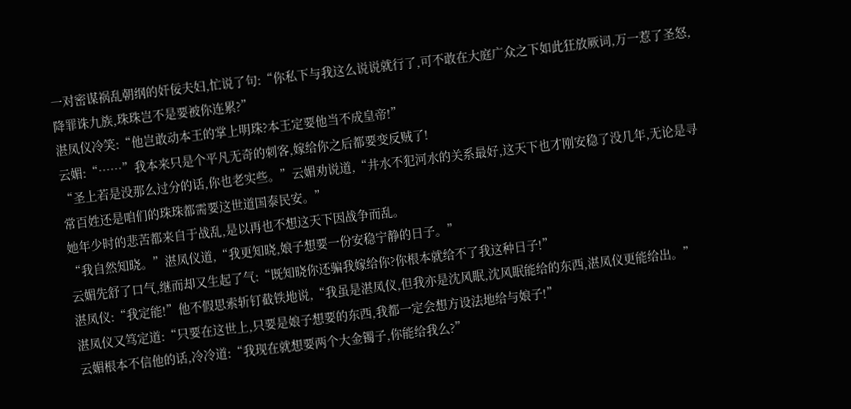一对密谋祸乱朝纲的奸佞夫妇,忙说了句:“你私下与我这么说说就行了,可不敢在大庭广众之下如此狂放厥词,万一惹了圣怒,降罪诛九族,珠珠岂不是要被你连累?”
湛凤仪冷笑:“他岂敢动本王的掌上明珠?本王定要他当不成皇帝!”
云媚:“……”我本来只是个平凡无奇的刺客,嫁给你之后都要变反贼了!
“圣上若是没那么过分的话,你也老实些。”云媚劝说道,“井水不犯河水的关系最好,这天下也才刚安稳了没几年,无论是寻常百姓还是咱们的珠珠都需要这世道国泰民安。”
她年少时的悲苦都来自于战乱,是以再也不想这天下因战争而乱。
“我自然知晓。”湛凤仪道,“我更知晓,娘子想要一份安稳宁静的日子。”
云媚先舒了口气,继而却又生起了气:“既知晓你还骗我嫁给你?你根本就给不了我这种日子!”
湛凤仪:“我定能!”他不假思索斩钉截铁地说,“我虽是湛凤仪,但我亦是沈风眠,沈风眠能给的东西,湛凤仪更能给出。”
湛凤仪又笃定道:“只要在这世上,只要是娘子想要的东西,我都一定会想方设法地给与娘子!”
云媚根本不信他的话,冷冷道:“我现在就想要两个大金镯子,你能给我么?”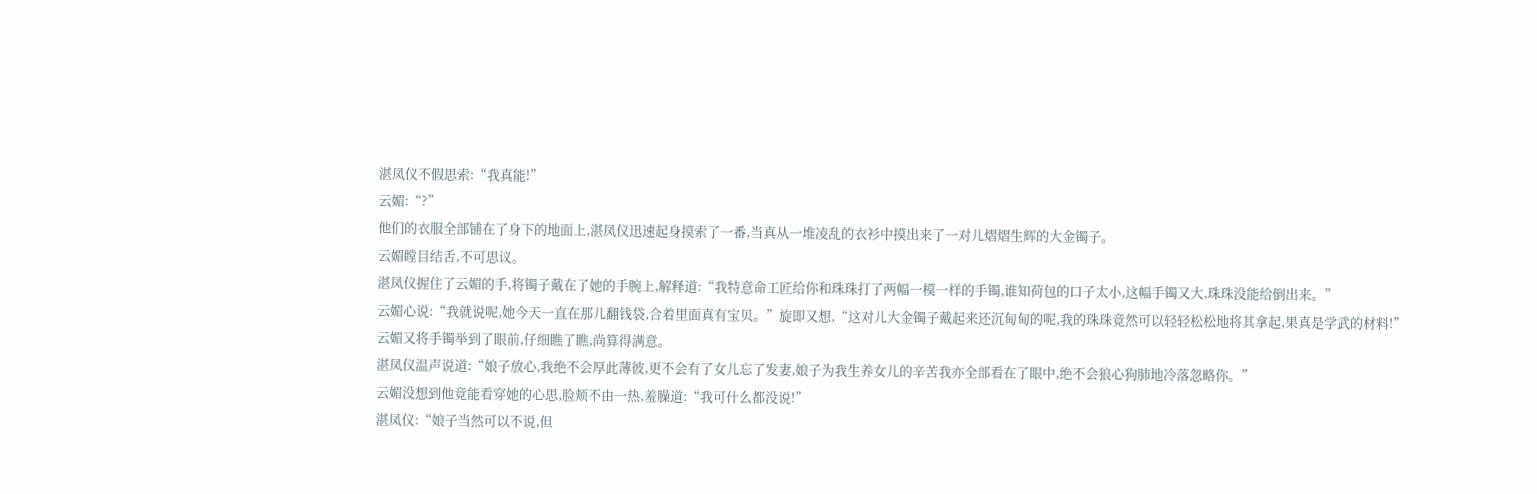湛凤仪不假思索:“我真能!”
云媚:“?”
他们的衣服全部铺在了身下的地面上,湛凤仪迅速起身摸索了一番,当真从一堆凌乱的衣衫中摸出来了一对儿熠熠生辉的大金镯子。
云媚瞠目结舌,不可思议。
湛凤仪握住了云媚的手,将镯子戴在了她的手腕上,解释道:“我特意命工匠给你和珠珠打了两幅一模一样的手镯,谁知荷包的口子太小,这幅手镯又大,珠珠没能给倒出来。”
云媚心说:“我就说呢,她今天一直在那儿翻钱袋,合着里面真有宝贝。”旋即又想,“这对儿大金镯子戴起来还沉甸甸的呢,我的珠珠竟然可以轻轻松松地将其拿起,果真是学武的材料!”
云媚又将手镯举到了眼前,仔细瞧了瞧,尚算得满意。
湛凤仪温声说道:“娘子放心,我绝不会厚此薄彼,更不会有了女儿忘了发妻,娘子为我生养女儿的辛苦我亦全部看在了眼中,绝不会狼心狗肺地冷落忽略你。”
云媚没想到他竟能看穿她的心思,脸颊不由一热,羞臊道:“我可什么都没说!”
湛凤仪:“娘子当然可以不说,但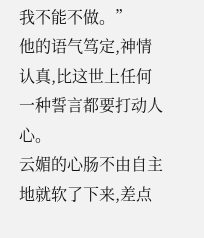我不能不做。”
他的语气笃定,神情认真,比这世上任何一种誓言都要打动人心。
云媚的心肠不由自主地就软了下来,差点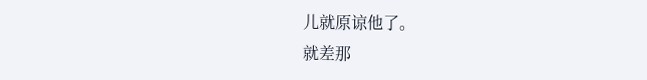儿就原谅他了。
就差那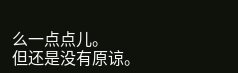么一点点儿。
但还是没有原谅。